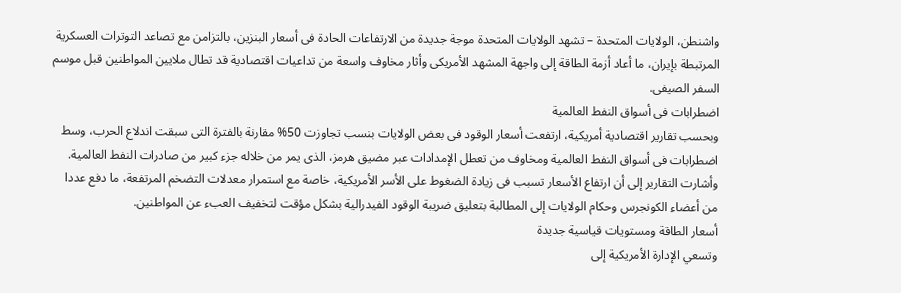واشنطن، الولايات المتحدة – تشهد الولايات المتحدة موجة جديدة من الارتفاعات الحادة فى أسعار البنزين، بالتزامن مع تصاعد التوترات العسكرية المرتبطة بإيران، ما أعاد أزمة الطاقة إلى واجهة المشهد الأمريكى وأثار مخاوف واسعة من تداعيات اقتصادية قد تطال ملايين المواطنين قبل موسم السفر الصيفى.
اضطرابات فى أسواق النفط العالمية
وبحسب تقارير اقتصادية أمريكية، ارتفعت أسعار الوقود فى بعض الولايات بنسب تجاوزت 50% مقارنة بالفترة التى سبقت اندلاع الحرب، وسط اضطرابات فى أسواق النفط العالمية ومخاوف من تعطل الإمدادات عبر مضيق هرمز، الذى يمر من خلاله جزء كبير من صادرات النفط العالمية.
وأشارت التقارير إلى أن ارتفاع الأسعار تسبب فى زيادة الضغوط على الأسر الأمريكية، خاصة مع استمرار معدلات التضخم المرتفعة، ما دفع عددا من أعضاء الكونجرس وحكام الولايات إلى المطالبة بتعليق ضريبة الوقود الفيدرالية بشكل مؤقت لتخفيف العبء عن المواطنين.
أسعار الطاقة ومستويات قياسية جديدة
وتسعي الإدارة الأمريكية إلى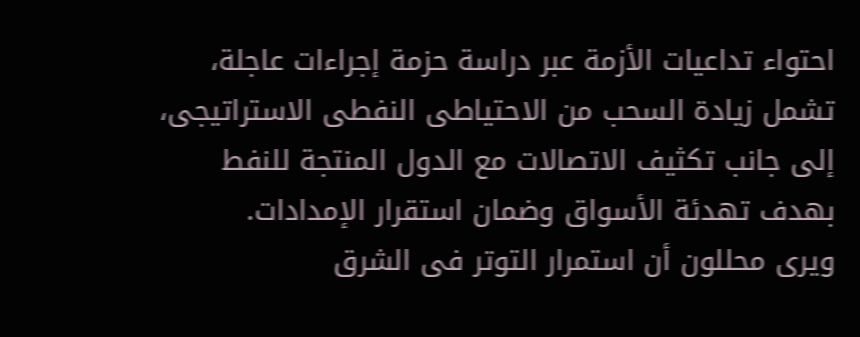احتواء تداعيات الأزمة عبر دراسة حزمة إجراءات عاجلة، تشمل زيادة السحب من الاحتياطى النفطى الاستراتيجى، إلى جانب تكثيف الاتصالات مع الدول المنتجة للنفط بهدف تهدئة الأسواق وضمان استقرار الإمدادات.
ويرى محللون أن استمرار التوتر فى الشرق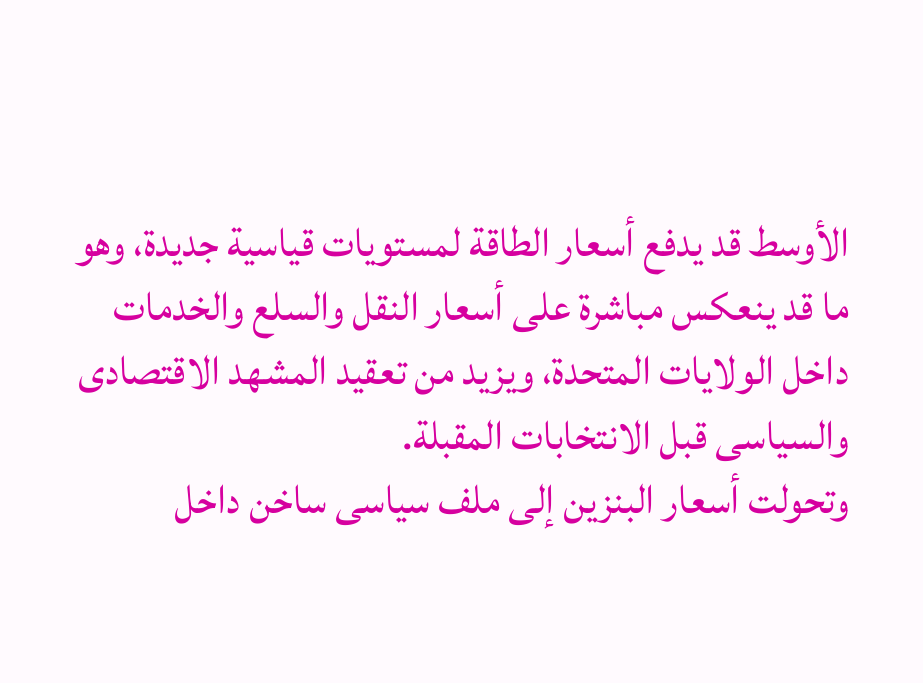الأوسط قد يدفع أسعار الطاقة لمستويات قياسية جديدة، وهو ما قد ينعكس مباشرة على أسعار النقل والسلع والخدمات داخل الولايات المتحدة، ويزيد من تعقيد المشهد الاقتصادى والسياسى قبل الانتخابات المقبلة.
وتحولت أسعار البنزين إلى ملف سياسى ساخن داخل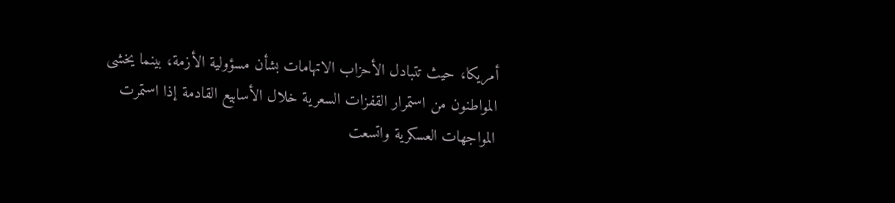أمريكا، حيث تتبادل الأحزاب الاتهامات بشأن مسؤولية الأزمة، بينما يخشى المواطنون من استمرار القفزات السعرية خلال الأسابيع القادمة إذا استمرت المواجهات العسكرية واتسعت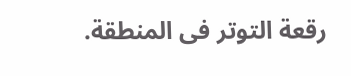رقعة التوتر فى المنطقة.